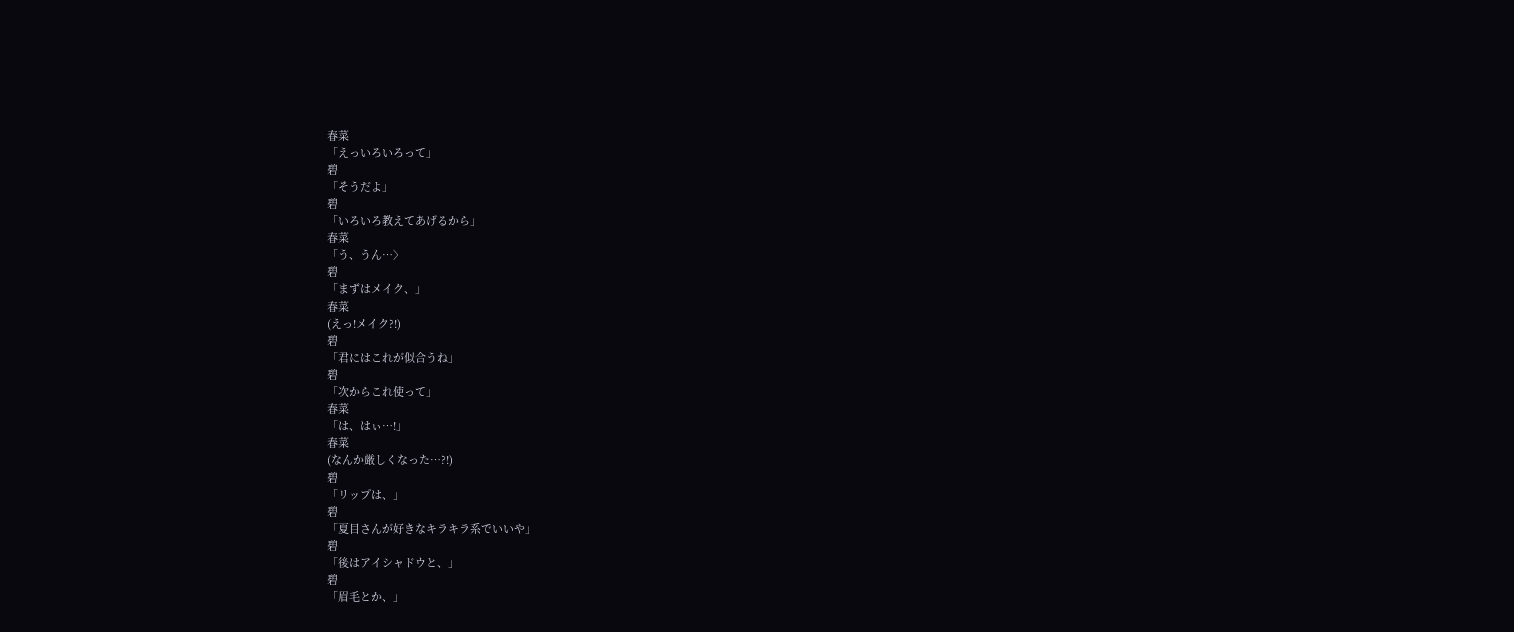春菜
「えっいろいろって」
碧
「そうだよ」
碧
「いろいろ教えてあげるから」
春菜
「う、うん…〉
碧
「まずはメイク、」
春菜
(えっ!メイク?!)
碧
「君にはこれが似合うね」
碧
「次からこれ使って」
春菜
「は、はぃ…!」
春菜
(なんか厳しくなった…?!)
碧
「リップは、」
碧
「夏目さんが好きなキラキラ系でいいや」
碧
「後はアイシャドウと、」
碧
「眉毛とか、」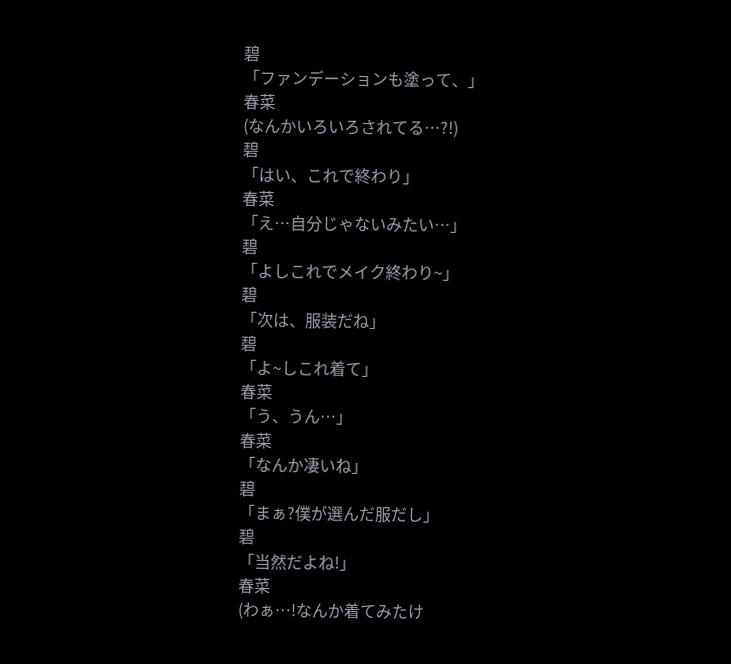碧
「ファンデーションも塗って、」
春菜
(なんかいろいろされてる…?!)
碧
「はい、これで終わり」
春菜
「え…自分じゃないみたい…」
碧
「よしこれでメイク終わり~」
碧
「次は、服装だね」
碧
「よ~しこれ着て」
春菜
「う、うん…」
春菜
「なんか凄いね」
碧
「まぁ?僕が選んだ服だし」
碧
「当然だよね!」
春菜
(わぁ…!なんか着てみたけ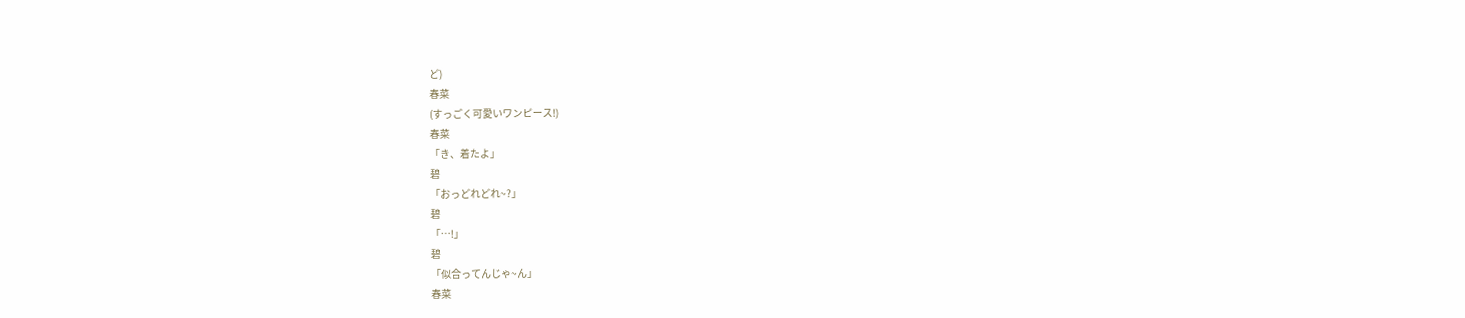ど)
春菜
(すっごく可愛いワンピース!)
春菜
「き、着たよ」
碧
「おっどれどれ~?」
碧
「…!」
碧
「似合ってんじゃ~ん」
春菜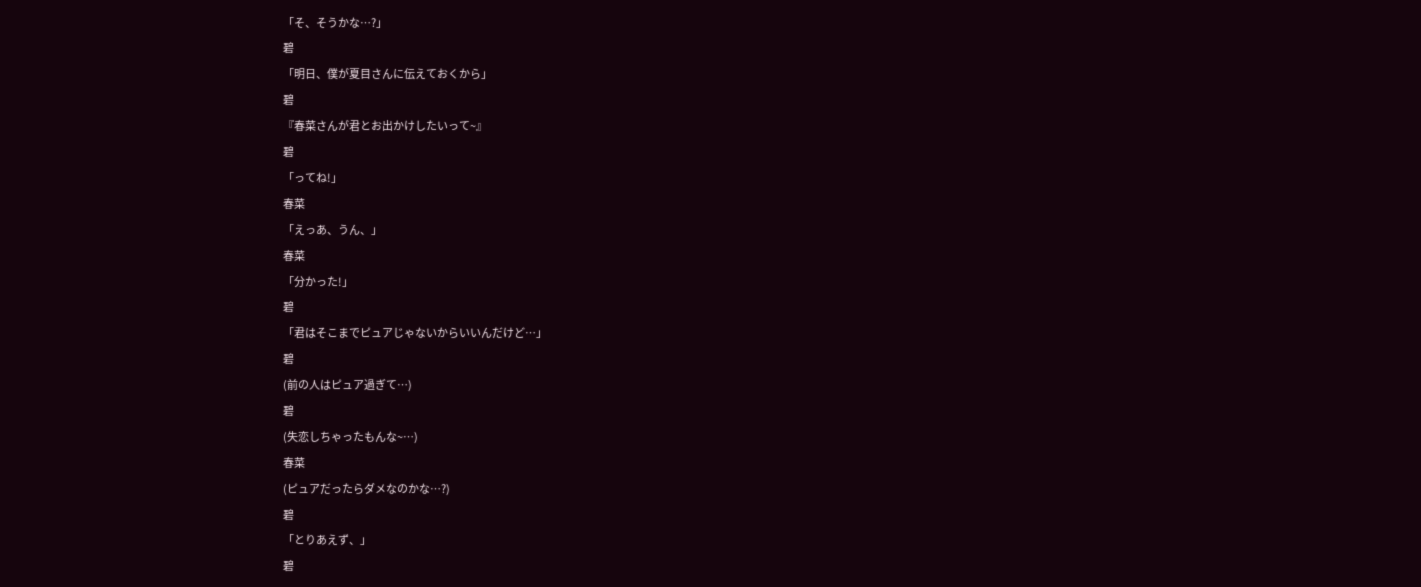「そ、そうかな…?」
碧
「明日、僕が夏目さんに伝えておくから」
碧
『春菜さんが君とお出かけしたいって~』
碧
「ってね!」
春菜
「えっあ、うん、」
春菜
「分かった!」
碧
「君はそこまでピュアじゃないからいいんだけど…」
碧
(前の人はピュア過ぎて…)
碧
(失恋しちゃったもんな~…)
春菜
(ピュアだったらダメなのかな…?)
碧
「とりあえず、」
碧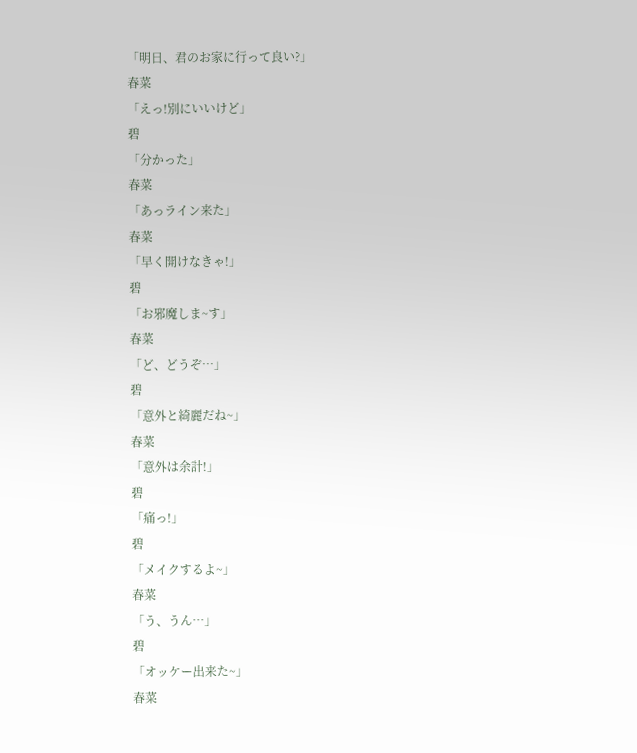「明日、君のお家に行って良い?」
春菜
「えっ!別にいいけど」
碧
「分かった」
春菜
「あっライン来た」
春菜
「早く開けなきゃ!」
碧
「お邪魔しま~す」
春菜
「ど、どうぞ…」
碧
「意外と綺麗だね~」
春菜
「意外は余計!」
碧
「痛っ!」
碧
「メイクするよ~」
春菜
「う、うん…」
碧
「オッケー出来た~」
春菜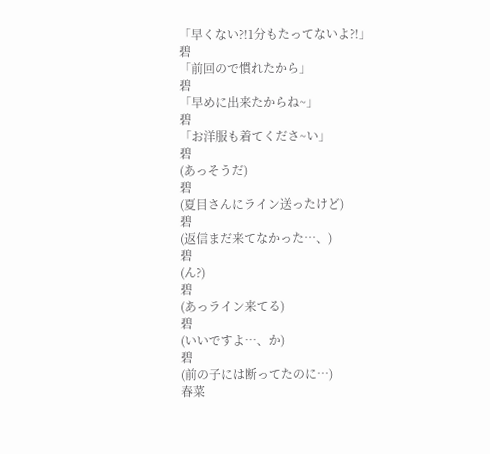「早くない?!1分もたってないよ?!」
碧
「前回ので慣れたから」
碧
「早めに出来たからね~」
碧
「お洋服も着てくださ~い」
碧
(あっそうだ)
碧
(夏目さんにライン送ったけど)
碧
(返信まだ来てなかった…、)
碧
(ん?)
碧
(あっライン来てる)
碧
(いいですよ…、か)
碧
(前の子には断ってたのに…)
春菜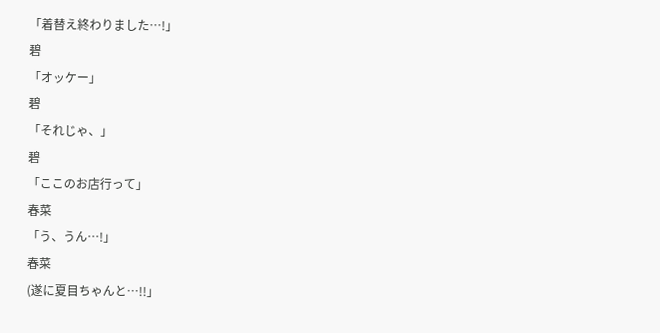「着替え終わりました…!」
碧
「オッケー」
碧
「それじゃ、」
碧
「ここのお店行って」
春菜
「う、うん…!」
春菜
(遂に夏目ちゃんと…!!」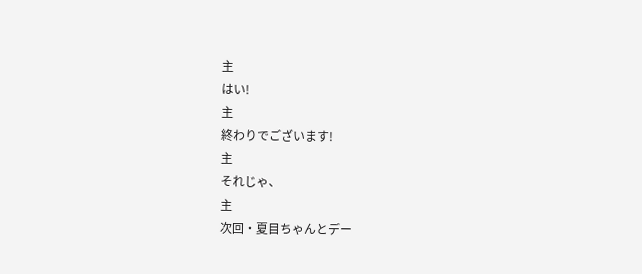主
はい!
主
終わりでございます!
主
それじゃ、
主
次回・夏目ちゃんとデー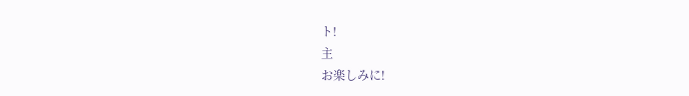ト!
主
お楽しみに!